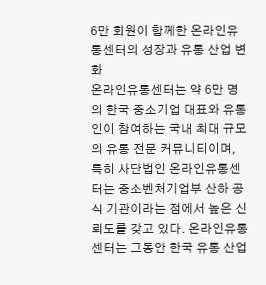6만 회원이 함께한 온라인유통센터의 성장과 유통 산업 변화
온라인유통센터는 약 6만 명의 한국 중소기업 대표와 유통인이 참여하는 국내 최대 규모의 유통 전문 커뮤니티이며, 특히 사단법인 온라인유통센터는 중소벤처기업부 산하 공식 기관이라는 점에서 높은 신뢰도를 갖고 있다. 온라인유통센터는 그동안 한국 유통 산업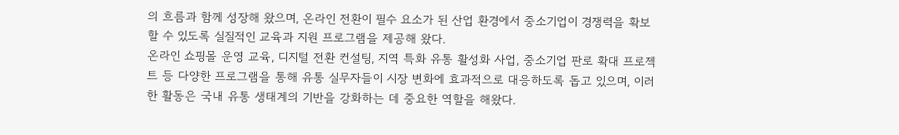의 흐름과 함께 성장해 왔으며, 온라인 전환이 필수 요소가 된 산업 환경에서 중소기업이 경쟁력을 확보할 수 있도록 실질적인 교육과 지원 프로그램을 제공해 왔다.
온라인 쇼핑몰 운영 교육, 디지털 전환 컨설팅, 지역 특화 유통 활성화 사업, 중소기업 판로 확대 프로젝트 등 다양한 프로그램을 통해 유통 실무자들이 시장 변화에 효과적으로 대응하도록 돕고 있으며, 이러한 활동은 국내 유통 생태계의 기반을 강화하는 데 중요한 역할을 해왔다.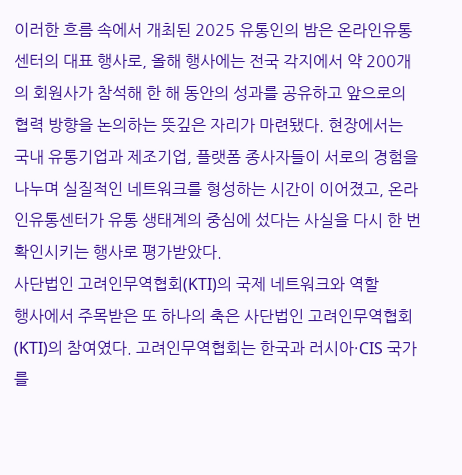이러한 흐름 속에서 개최된 2025 유통인의 밤은 온라인유통센터의 대표 행사로, 올해 행사에는 전국 각지에서 약 200개의 회원사가 참석해 한 해 동안의 성과를 공유하고 앞으로의 협력 방향을 논의하는 뜻깊은 자리가 마련됐다. 현장에서는 국내 유통기업과 제조기업, 플랫폼 종사자들이 서로의 경험을 나누며 실질적인 네트워크를 형성하는 시간이 이어졌고, 온라인유통센터가 유통 생태계의 중심에 섰다는 사실을 다시 한 번 확인시키는 행사로 평가받았다.
사단법인 고려인무역협회(KTI)의 국제 네트워크와 역할
행사에서 주목받은 또 하나의 축은 사단법인 고려인무역협회(KTI)의 참여였다. 고려인무역협회는 한국과 러시아·CIS 국가를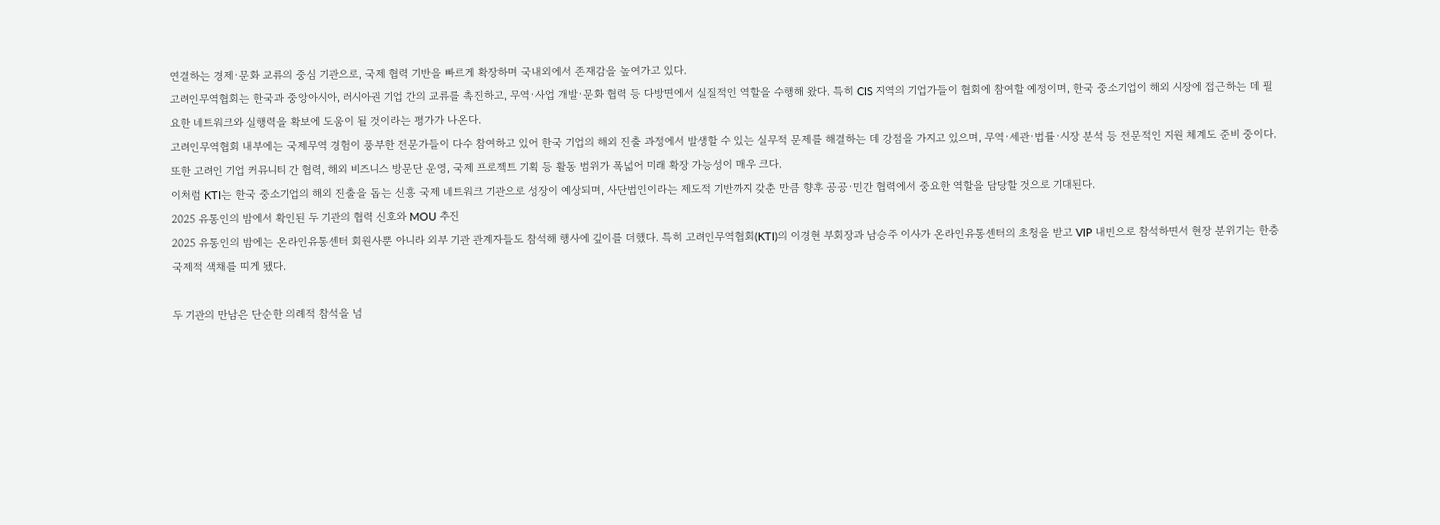연결하는 경제·문화 교류의 중심 기관으로, 국제 협력 기반을 빠르게 확장하며 국내외에서 존재감을 높여가고 있다.
고려인무역협회는 한국과 중앙아시아, 러시아권 기업 간의 교류를 촉진하고, 무역·사업 개발·문화 협력 등 다방면에서 실질적인 역할을 수행해 왔다. 특히 CIS 지역의 기업가들이 협회에 참여할 예정이며, 한국 중소기업이 해외 시장에 접근하는 데 필요한 네트워크와 실행력을 확보에 도움이 될 것이라는 평가가 나온다.
고려인무역협회 내부에는 국제무역 경험이 풍부한 전문가들이 다수 참여하고 있어 한국 기업의 해외 진출 과정에서 발생할 수 있는 실무적 문제를 해결하는 데 강점을 가지고 있으며, 무역·세관·법률·시장 분석 등 전문적인 지원 체계도 준비 중이다. 또한 고려인 기업 커뮤니티 간 협력, 해외 비즈니스 방문단 운영, 국제 프로젝트 기획 등 활동 범위가 폭넓어 미래 확장 가능성이 매우 크다.
이처럼 KTI는 한국 중소기업의 해외 진출을 돕는 신흥 국제 네트워크 기관으로 성장이 예상되며, 사단법인이라는 제도적 기반까지 갖춘 만큼 향후 공공·민간 협력에서 중요한 역할을 담당할 것으로 기대된다.
2025 유통인의 밤에서 확인된 두 기관의 협력 신호와 MOU 추진
2025 유통인의 밤에는 온라인유통센터 회원사뿐 아니라 외부 기관 관계자들도 참석해 행사에 깊이를 더했다. 특히 고려인무역협회(KTI)의 이경현 부회장과 남승주 이사가 온라인유통센터의 초청을 받고 VIP 내빈으로 참석하면서 현장 분위기는 한층 국제적 색채를 띠게 됐다.

두 기관의 만남은 단순한 의례적 참석을 넘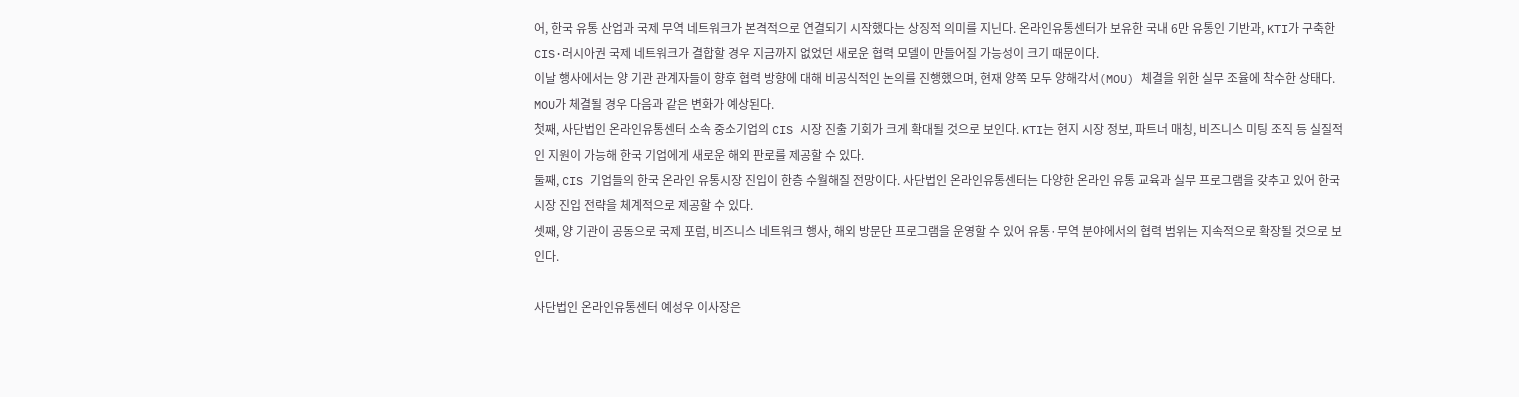어, 한국 유통 산업과 국제 무역 네트워크가 본격적으로 연결되기 시작했다는 상징적 의미를 지닌다. 온라인유통센터가 보유한 국내 6만 유통인 기반과, KTI가 구축한 CIS·러시아권 국제 네트워크가 결합할 경우 지금까지 없었던 새로운 협력 모델이 만들어질 가능성이 크기 때문이다.
이날 행사에서는 양 기관 관계자들이 향후 협력 방향에 대해 비공식적인 논의를 진행했으며, 현재 양쪽 모두 양해각서(MOU) 체결을 위한 실무 조율에 착수한 상태다. MOU가 체결될 경우 다음과 같은 변화가 예상된다.
첫째, 사단법인 온라인유통센터 소속 중소기업의 CIS 시장 진출 기회가 크게 확대될 것으로 보인다. KTI는 현지 시장 정보, 파트너 매칭, 비즈니스 미팅 조직 등 실질적인 지원이 가능해 한국 기업에게 새로운 해외 판로를 제공할 수 있다.
둘째, CIS 기업들의 한국 온라인 유통시장 진입이 한층 수월해질 전망이다. 사단법인 온라인유통센터는 다양한 온라인 유통 교육과 실무 프로그램을 갖추고 있어 한국 시장 진입 전략을 체계적으로 제공할 수 있다.
셋째, 양 기관이 공동으로 국제 포럼, 비즈니스 네트워크 행사, 해외 방문단 프로그램을 운영할 수 있어 유통·무역 분야에서의 협력 범위는 지속적으로 확장될 것으로 보인다.

사단법인 온라인유통센터 예성우 이사장은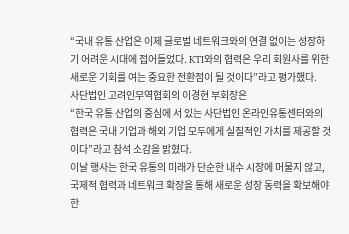“국내 유통 산업은 이제 글로벌 네트워크와의 연결 없이는 성장하기 어려운 시대에 접어들었다. KTI와의 협력은 우리 회원사를 위한 새로운 기회를 여는 중요한 전환점이 될 것이다”라고 평가했다.
사단법인 고려인무역협회의 이경현 부회장은
“한국 유통 산업의 중심에 서 있는 사단법인 온라인유통센터와의 협력은 국내 기업과 해외 기업 모두에게 실질적인 가치를 제공할 것이다”라고 참석 소감을 밝혔다.
이날 행사는 한국 유통의 미래가 단순한 내수 시장에 머물지 않고, 국제적 협력과 네트워크 확장을 통해 새로운 성장 동력을 확보해야 한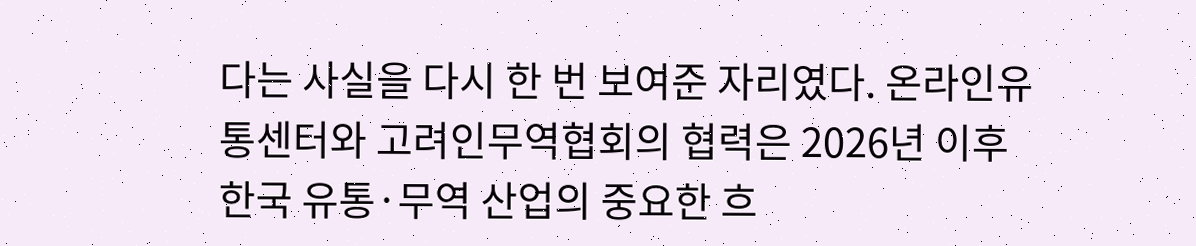다는 사실을 다시 한 번 보여준 자리였다. 온라인유통센터와 고려인무역협회의 협력은 2026년 이후 한국 유통·무역 산업의 중요한 흐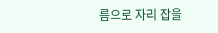름으로 자리 잡을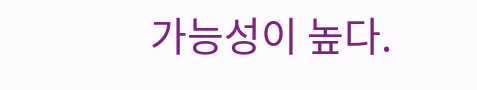가능성이 높다.